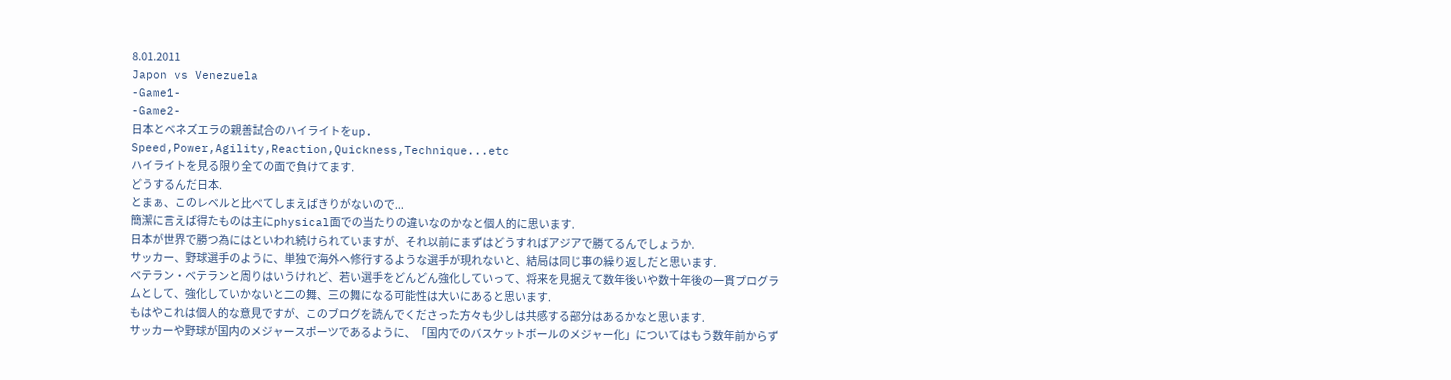8.01.2011
Japon vs Venezuela
-Game1-
-Game2-
日本とベネズエラの親善試合のハイライトをup.
Speed,Power,Agility,Reaction,Quickness,Technique...etc
ハイライトを見る限り全ての面で負けてます.
どうするんだ日本.
とまぁ、このレベルと比べてしまえばきりがないので...
簡潔に言えば得たものは主にphysical面での当たりの違いなのかなと個人的に思います.
日本が世界で勝つ為にはといわれ続けられていますが、それ以前にまずはどうすればアジアで勝てるんでしょうか.
サッカー、野球選手のように、単独で海外へ修行するような選手が現れないと、結局は同じ事の繰り返しだと思います.
ベテラン・ベテランと周りはいうけれど、若い選手をどんどん強化していって、将来を見据えて数年後いや数十年後の一貫プログラムとして、強化していかないと二の舞、三の舞になる可能性は大いにあると思います.
もはやこれは個人的な意見ですが、このブログを読んでくださった方々も少しは共感する部分はあるかなと思います.
サッカーや野球が国内のメジャースポーツであるように、「国内でのバスケットボールのメジャー化」についてはもう数年前からず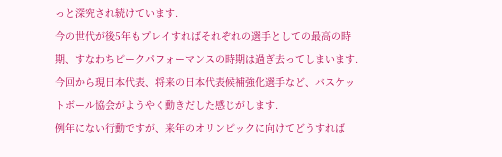っと深究され続けています.
今の世代が後5年もプレイすればそれぞれの選手としての最高の時期、すなわちピークパフォーマンスの時期は過ぎ去ってしまいます.
今回から現日本代表、将来の日本代表候補強化選手など、バスケットボール協会がようやく動きだした感じがします.
例年にない行動ですが、来年のオリンピックに向けてどうすれば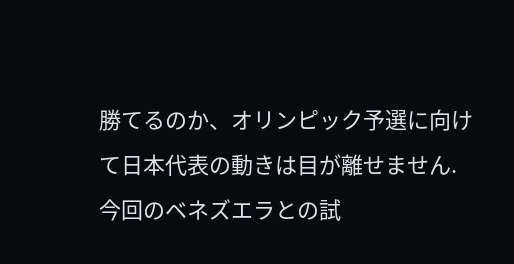勝てるのか、オリンピック予選に向けて日本代表の動きは目が離せません.
今回のベネズエラとの試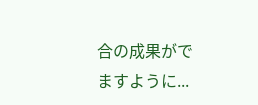合の成果がでますように...